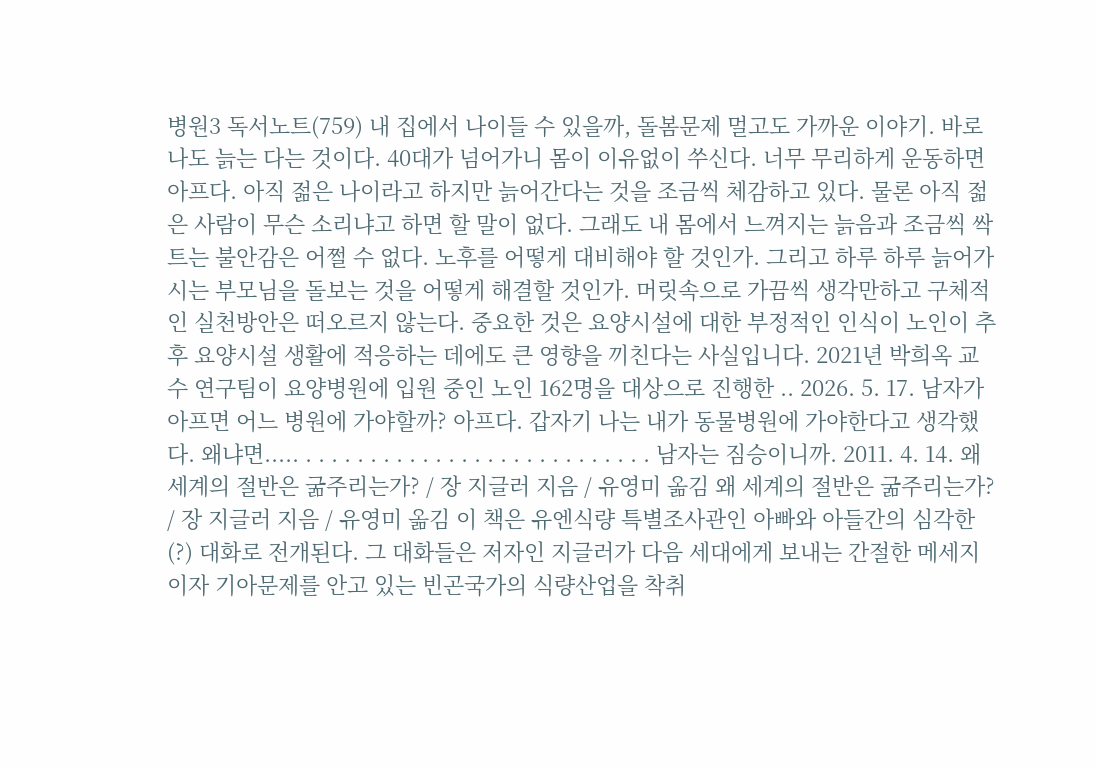병원3 독서노트(759) 내 집에서 나이들 수 있을까, 돌봄문제 멀고도 가까운 이야기. 바로 나도 늙는 다는 것이다. 40대가 넘어가니 몸이 이유없이 쑤신다. 너무 무리하게 운동하면 아프다. 아직 젊은 나이라고 하지만 늙어간다는 것을 조금씩 체감하고 있다. 물론 아직 젊은 사람이 무슨 소리냐고 하면 할 말이 없다. 그래도 내 몸에서 느껴지는 늙음과 조금씩 싹트는 불안감은 어쩔 수 없다. 노후를 어떻게 대비해야 할 것인가. 그리고 하루 하루 늙어가시는 부모님을 돌보는 것을 어떻게 해결할 것인가. 머릿속으로 가끔씩 생각만하고 구체적인 실천방안은 떠오르지 않는다. 중요한 것은 요양시설에 대한 부정적인 인식이 노인이 추후 요양시설 생활에 적응하는 데에도 큰 영향을 끼친다는 사실입니다. 2021년 박희옥 교수 연구팀이 요양병원에 입원 중인 노인 162명을 대상으로 진행한 .. 2026. 5. 17. 남자가 아프면 어느 병원에 가야할까? 아프다. 갑자기 나는 내가 동물병원에 가야한다고 생각했다. 왜냐면..... . . . . . . . . . . . . . . . . . . . . . . . . . . . 남자는 짐승이니까. 2011. 4. 14. 왜 세계의 절반은 굶주리는가? / 장 지글러 지음 / 유영미 옮김 왜 세계의 절반은 굶주리는가? / 장 지글러 지음 / 유영미 옮김 이 책은 유엔식량 특별조사관인 아빠와 아들간의 심각한(?) 대화로 전개된다. 그 대화들은 저자인 지글러가 다음 세대에게 보내는 간절한 메세지이자 기아문제를 안고 있는 빈곤국가의 식량산업을 착취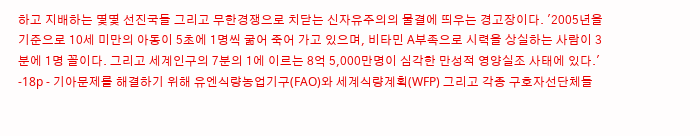하고 지배하는 몇몇 선진국들 그리고 무한경쟁으로 치닫는 신자유주의의 물결에 띄우는 경고장이다. '2005년을 기준으로 10세 미만의 아동이 5초에 1명씩 굶어 죽어 가고 있으며, 비타민 A부족으로 시력을 상실하는 사람이 3분에 1명 꼴이다. 그리고 세계인구의 7분의 1에 이르는 8억 5,000만명이 심각한 만성적 영양실조 사태에 있다.' -18p - 기아문제를 해결하기 위해 유엔식량농업기구(FAO)와 세계식량계획(WFP) 그리고 각종 구호자선단체들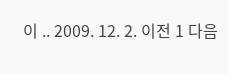이 .. 2009. 12. 2. 이전 1 다음